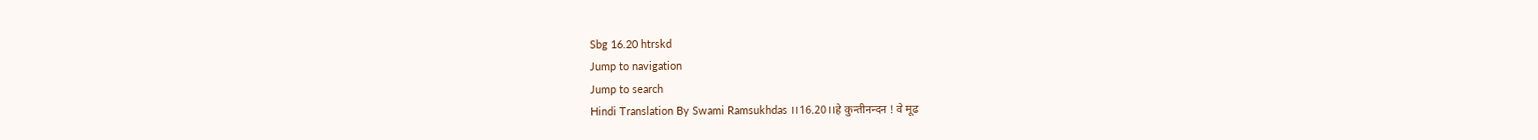Sbg 16.20 htrskd
Jump to navigation
Jump to search
Hindi Translation By Swami Ramsukhdas ।।16.20।।हे कुन्तीनन्दन ! वे मूढ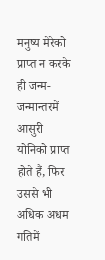मनुष्य मेरेको प्राप्त न करके ही जन्म-जन्मान्तरमें आसुरी योनिको प्राप्त होते हैं, फिर उससे भी अधिक अधम गतिमें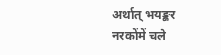अर्थात् भयङ्कर नरकोंमें चले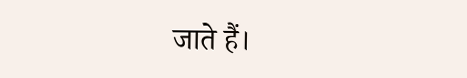जाते हैं।